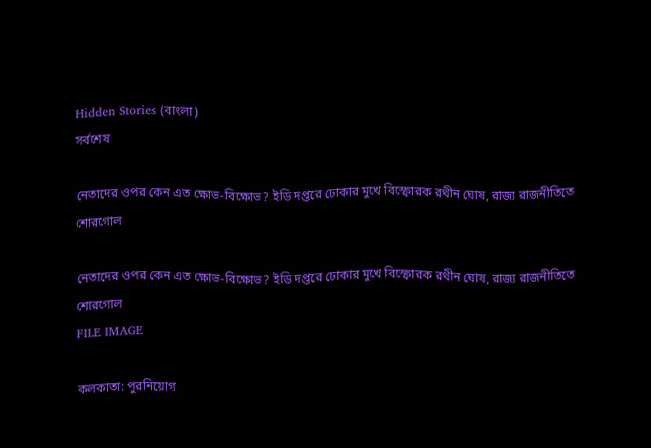Hidden Stories (বাংলা)
সর্বশেষ

নেতাদের ওপর কেন এত ক্ষোভ-বিক্ষোভ? ইডি দপ্তরে ঢোকার মুখে বিস্ফোরক রথীন ঘোষ, রাজ্য রাজনীতিতে শোরগোল

নেতাদের ওপর কেন এত ক্ষোভ-বিক্ষোভ? ইডি দপ্তরে ঢোকার মুখে বিস্ফোরক রথীন ঘোষ, রাজ্য রাজনীতিতে শোরগোল
FILE IMAGE

কলকাতা: পুরনিয়োগ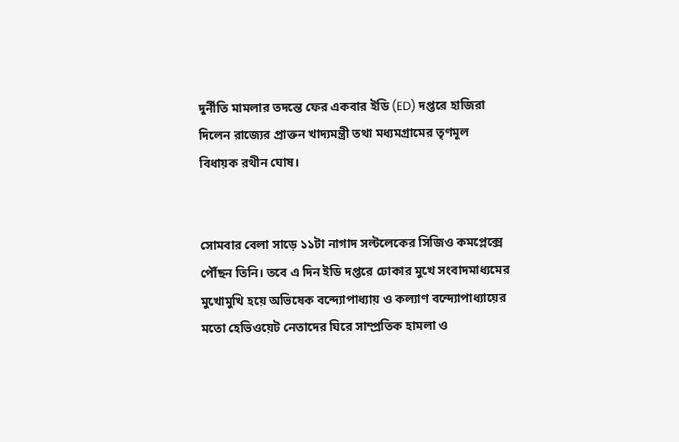দুর্নীতি মামলার তদন্তে ফের একবার ইডি (ED) দপ্তরে হাজিরা দিলেন রাজ্যের প্রাক্তন খাদ্যমন্ত্রী তথা মধ্যমগ্রামের তৃণমূল বিধায়ক রথীন ঘোষ।


সোমবার বেলা সাড়ে ১১টা নাগাদ সল্টলেকের সিজিও কমপ্লেক্সে পৌঁছন তিনি। তবে এ দিন ইডি দপ্তরে ঢোকার মুখে সংবাদমাধ্যমের মুখোমুখি হয়ে অভিষেক বন্দ্যোপাধ্যায় ও কল্যাণ বন্দ্যোপাধ্যায়ের মতো হেভিওয়েট নেতাদের ঘিরে সাম্প্রতিক হামলা ও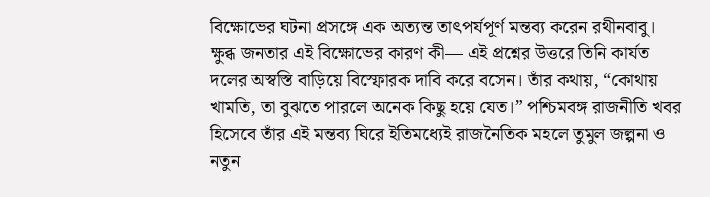বিক্ষোভের ঘটনা প্রসঙ্গে এক অত্যন্ত তাৎপর্যপূর্ণ মন্তব্য করেন রথীনবাবু। ক্ষুব্ধ জনতার এই বিক্ষোভের কারণ কী— এই প্রশ্নের উত্তরে তিনি কার্যত দলের অস্বস্তি বাড়িয়ে বিস্ফোরক দাবি করে বসেন। তাঁর কথায়, “কোথায় খামতি, তা বুঝতে পারলে অনেক কিছু হয়ে যেত।” পশ্চিমবঙ্গ রাজনীতি খবর হিসেবে তাঁর এই মন্তব্য ঘিরে ইতিমধ্যেই রাজনৈতিক মহলে তুমুল জল্পনা ও নতুন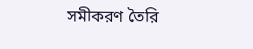সমীকরণ তৈরি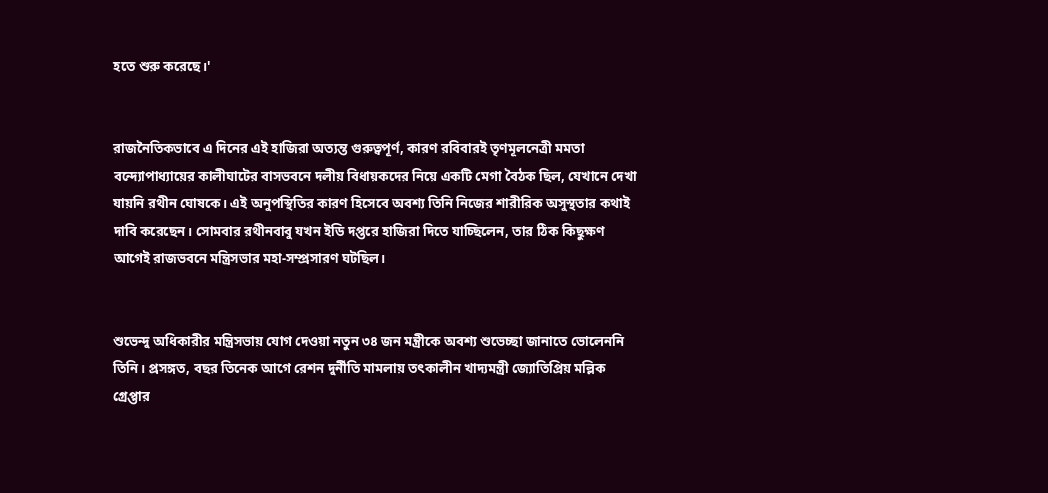হতে শুরু করেছে।'


রাজনৈতিকভাবে এ দিনের এই হাজিরা অত্যন্ত গুরুত্বপূর্ণ, কারণ রবিবারই তৃণমূলনেত্রী মমতা বন্দ্যোপাধ্যায়ের কালীঘাটের বাসভবনে দলীয় বিধায়কদের নিয়ে একটি মেগা বৈঠক ছিল, যেখানে দেখা যায়নি রথীন ঘোষকে। এই অনুপস্থিতির কারণ হিসেবে অবশ্য তিনি নিজের শারীরিক অসুস্থতার কথাই দাবি করেছেন। সোমবার রথীনবাবু যখন ইডি দপ্তরে হাজিরা দিতে যাচ্ছিলেন, তার ঠিক কিছুক্ষণ আগেই রাজভবনে মন্ত্রিসভার মহা-সম্প্রসারণ ঘটছিল।


শুভেন্দু অধিকারীর মন্ত্রিসভায় যোগ দেওয়া নতুন ৩৪ জন মন্ত্রীকে অবশ্য শুভেচ্ছা জানাতে ভোলেননি তিনি। প্রসঙ্গত, বছর তিনেক আগে রেশন দুর্নীতি মামলায় তৎকালীন খাদ্যমন্ত্রী জ্যোতিপ্রিয় মল্লিক গ্রেপ্তার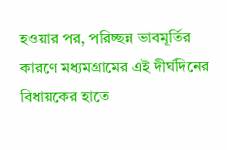হওয়ার পর, পরিচ্ছন্ন ভাবমূর্তির কারণে মধ্যমগ্রামের এই দীর্ঘদিনের বিধায়কের হাতে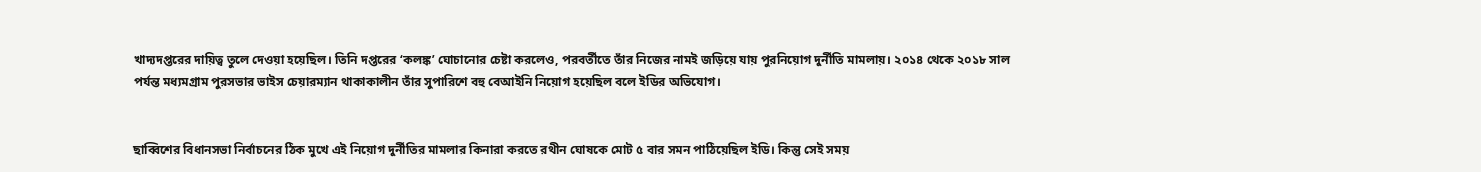খাদ্যদপ্তরের দায়িত্ব তুলে দেওয়া হয়েছিল। তিনি দপ্তরের ‘কলঙ্ক’ ঘোচানোর চেষ্টা করলেও, পরবর্তীতে তাঁর নিজের নামই জড়িয়ে যায় পুরনিয়োগ দুর্নীতি মামলায়। ২০১৪ থেকে ২০১৮ সাল পর্যন্ত মধ্যমগ্রাম পুরসভার ভাইস চেয়ারম্যান থাকাকালীন তাঁর সুপারিশে বহু বেআইনি নিয়োগ হয়েছিল বলে ইডির অভিযোগ।


ছাব্বিশের বিধানসভা নির্বাচনের ঠিক মুখে এই নিয়োগ দুর্নীতির মামলার কিনারা করতে রথীন ঘোষকে মোট ৫ বার সমন পাঠিয়েছিল ইডি। কিন্তু সেই সময়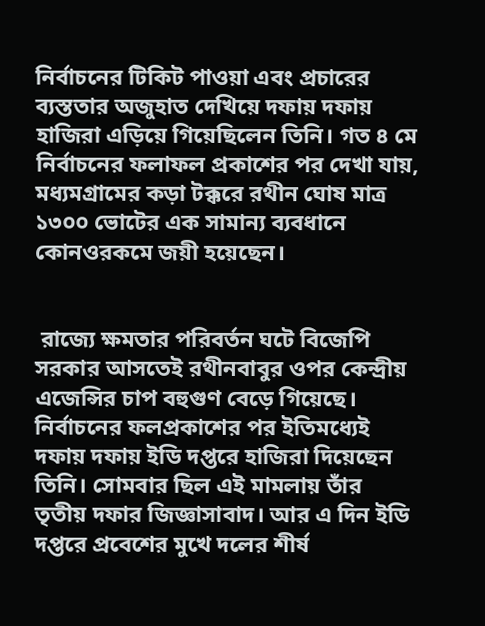নির্বাচনের টিকিট পাওয়া এবং প্রচারের ব্যস্ততার অজুহাত দেখিয়ে দফায় দফায় হাজিরা এড়িয়ে গিয়েছিলেন তিনি। গত ৪ মে নির্বাচনের ফলাফল প্রকাশের পর দেখা যায়, মধ্যমগ্রামের কড়া টক্করে রথীন ঘোষ মাত্র ১৩০০ ভোটের এক সামান্য ব্যবধানে কোনওরকমে জয়ী হয়েছেন।


 রাজ্যে ক্ষমতার পরিবর্তন ঘটে বিজেপি সরকার আসতেই রথীনবাবুর ওপর কেন্দ্রীয় এজেন্সির চাপ বহুগুণ বেড়ে গিয়েছে। নির্বাচনের ফলপ্রকাশের পর ইতিমধ্যেই দফায় দফায় ইডি দপ্তরে হাজিরা দিয়েছেন তিনি। সোমবার ছিল এই মামলায় তাঁর তৃতীয় দফার জিজ্ঞাসাবাদ। আর এ দিন ইডি দপ্তরে প্রবেশের মুখে দলের শীর্ষ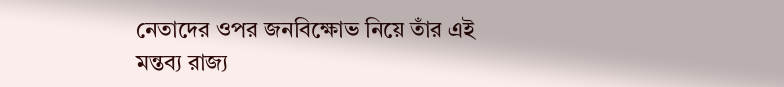নেতাদের ওপর জনবিক্ষোভ নিয়ে তাঁর এই মন্তব্য রাজ্য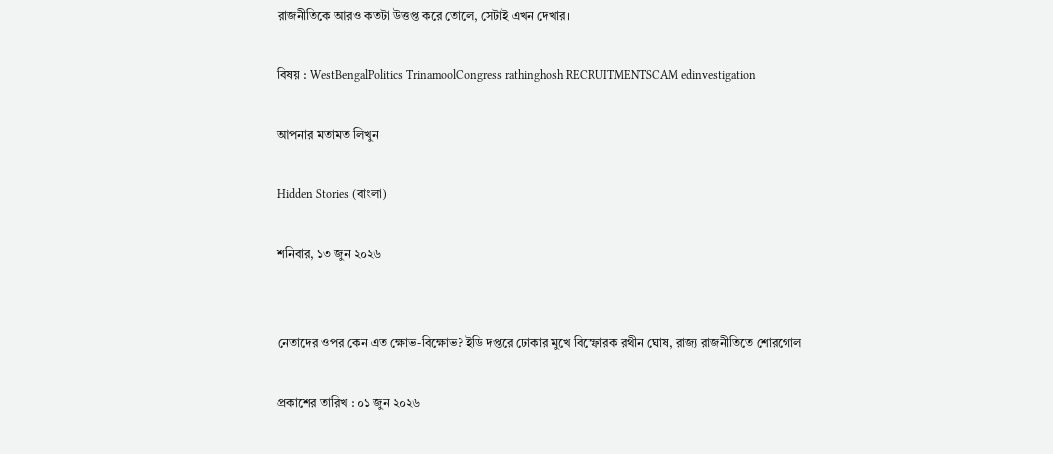রাজনীতিকে আরও কতটা উত্তপ্ত করে তোলে, সেটাই এখন দেখার।

বিষয় : WestBengalPolitics TrinamoolCongress rathinghosh RECRUITMENTSCAM edinvestigation

আপনার মতামত লিখুন

Hidden Stories (বাংলা)

শনিবার, ১৩ জুন ২০২৬


নেতাদের ওপর কেন এত ক্ষোভ-বিক্ষোভ? ইডি দপ্তরে ঢোকার মুখে বিস্ফোরক রথীন ঘোষ, রাজ্য রাজনীতিতে শোরগোল

প্রকাশের তারিখ : ০১ জুন ২০২৬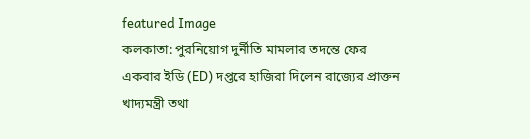featured Image
কলকাতা: পুরনিয়োগ দুর্নীতি মামলার তদন্তে ফের একবার ইডি (ED) দপ্তরে হাজিরা দিলেন রাজ্যের প্রাক্তন খাদ্যমন্ত্রী তথা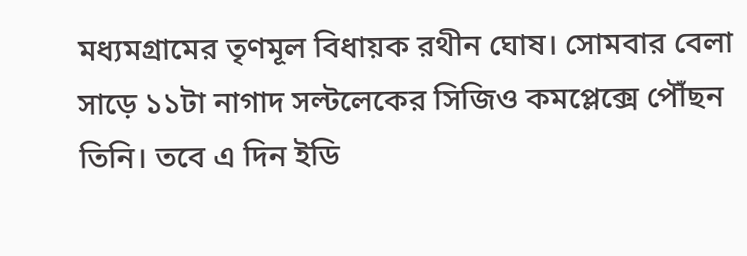মধ্যমগ্রামের তৃণমূল বিধায়ক রথীন ঘোষ। সোমবার বেলা সাড়ে ১১টা নাগাদ সল্টলেকের সিজিও কমপ্লেক্সে পৌঁছন তিনি। তবে এ দিন ইডি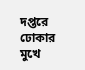দপ্তরে ঢোকার মুখে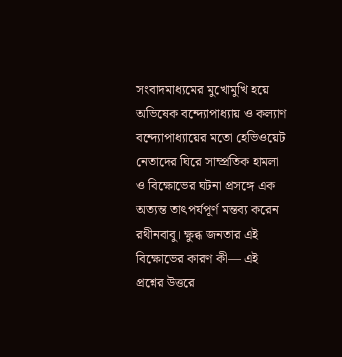সংবাদমাধ্যমের মুখোমুখি হয়ে অভিষেক বন্দ্যোপাধ্যায় ও কল্যাণ বন্দ্যোপাধ্যায়ের মতো হেভিওয়েট নেতাদের ঘিরে সাম্প্রতিক হামলা ও বিক্ষোভের ঘটনা প্রসঙ্গে এক অত্যন্ত তাৎপর্যপূর্ণ মন্তব্য করেন রথীনবাবু। ক্ষুব্ধ জনতার এই বিক্ষোভের কারণ কী— এই প্রশ্নের উত্তরে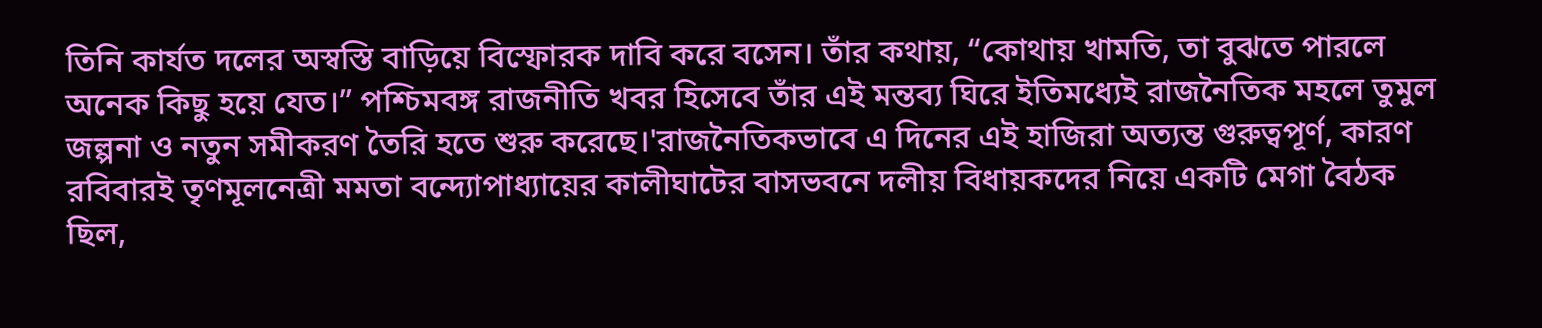তিনি কার্যত দলের অস্বস্তি বাড়িয়ে বিস্ফোরক দাবি করে বসেন। তাঁর কথায়, “কোথায় খামতি, তা বুঝতে পারলে অনেক কিছু হয়ে যেত।” পশ্চিমবঙ্গ রাজনীতি খবর হিসেবে তাঁর এই মন্তব্য ঘিরে ইতিমধ্যেই রাজনৈতিক মহলে তুমুল জল্পনা ও নতুন সমীকরণ তৈরি হতে শুরু করেছে।'রাজনৈতিকভাবে এ দিনের এই হাজিরা অত্যন্ত গুরুত্বপূর্ণ, কারণ রবিবারই তৃণমূলনেত্রী মমতা বন্দ্যোপাধ্যায়ের কালীঘাটের বাসভবনে দলীয় বিধায়কদের নিয়ে একটি মেগা বৈঠক ছিল,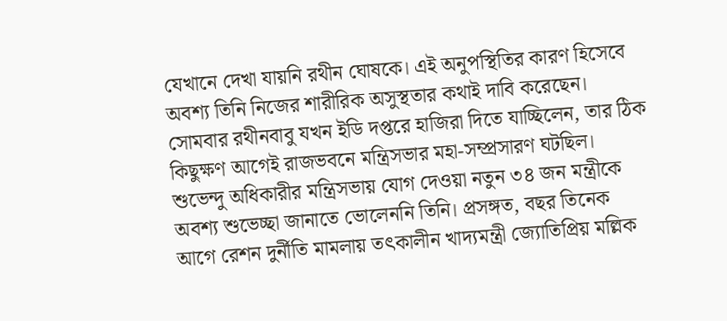যেখানে দেখা যায়নি রথীন ঘোষকে। এই অনুপস্থিতির কারণ হিসেবে অবশ্য তিনি নিজের শারীরিক অসুস্থতার কথাই দাবি করেছেন। সোমবার রথীনবাবু যখন ইডি দপ্তরে হাজিরা দিতে যাচ্ছিলেন, তার ঠিক কিছুক্ষণ আগেই রাজভবনে মন্ত্রিসভার মহা-সম্প্রসারণ ঘটছিল। শুভেন্দু অধিকারীর মন্ত্রিসভায় যোগ দেওয়া নতুন ৩৪ জন মন্ত্রীকে অবশ্য শুভেচ্ছা জানাতে ভোলেননি তিনি। প্রসঙ্গত, বছর তিনেক আগে রেশন দুর্নীতি মামলায় তৎকালীন খাদ্যমন্ত্রী জ্যোতিপ্রিয় মল্লিক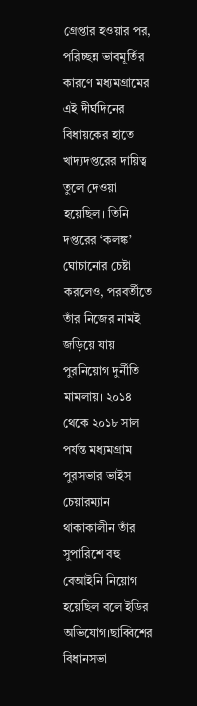গ্রেপ্তার হওয়ার পর, পরিচ্ছন্ন ভাবমূর্তির কারণে মধ্যমগ্রামের এই দীর্ঘদিনের বিধায়কের হাতে খাদ্যদপ্তরের দায়িত্ব তুলে দেওয়া হয়েছিল। তিনি দপ্তরের ‘কলঙ্ক’ ঘোচানোর চেষ্টা করলেও, পরবর্তীতে তাঁর নিজের নামই জড়িয়ে যায় পুরনিয়োগ দুর্নীতি মামলায়। ২০১৪ থেকে ২০১৮ সাল পর্যন্ত মধ্যমগ্রাম পুরসভার ভাইস চেয়ারম্যান থাকাকালীন তাঁর সুপারিশে বহু বেআইনি নিয়োগ হয়েছিল বলে ইডির অভিযোগ।ছাব্বিশের বিধানসভা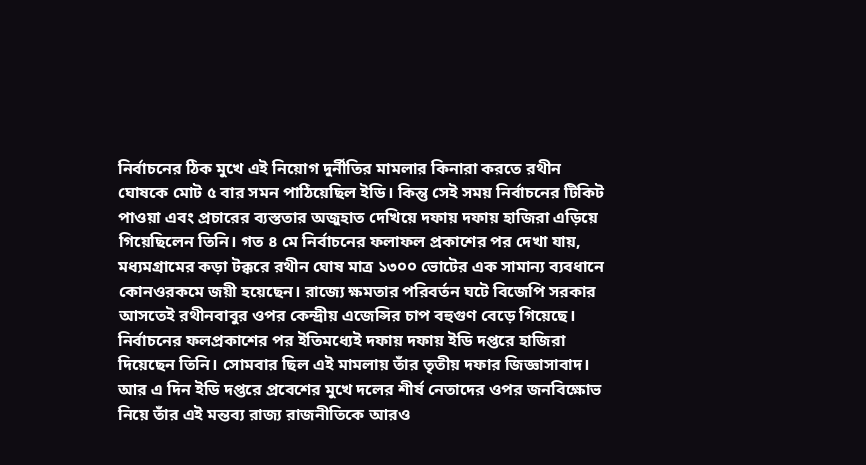নির্বাচনের ঠিক মুখে এই নিয়োগ দুর্নীতির মামলার কিনারা করতে রথীন ঘোষকে মোট ৫ বার সমন পাঠিয়েছিল ইডি। কিন্তু সেই সময় নির্বাচনের টিকিট পাওয়া এবং প্রচারের ব্যস্ততার অজুহাত দেখিয়ে দফায় দফায় হাজিরা এড়িয়ে গিয়েছিলেন তিনি। গত ৪ মে নির্বাচনের ফলাফল প্রকাশের পর দেখা যায়, মধ্যমগ্রামের কড়া টক্করে রথীন ঘোষ মাত্র ১৩০০ ভোটের এক সামান্য ব্যবধানে কোনওরকমে জয়ী হয়েছেন। রাজ্যে ক্ষমতার পরিবর্তন ঘটে বিজেপি সরকার আসতেই রথীনবাবুর ওপর কেন্দ্রীয় এজেন্সির চাপ বহুগুণ বেড়ে গিয়েছে। নির্বাচনের ফলপ্রকাশের পর ইতিমধ্যেই দফায় দফায় ইডি দপ্তরে হাজিরা দিয়েছেন তিনি। সোমবার ছিল এই মামলায় তাঁর তৃতীয় দফার জিজ্ঞাসাবাদ। আর এ দিন ইডি দপ্তরে প্রবেশের মুখে দলের শীর্ষ নেতাদের ওপর জনবিক্ষোভ নিয়ে তাঁর এই মন্তব্য রাজ্য রাজনীতিকে আরও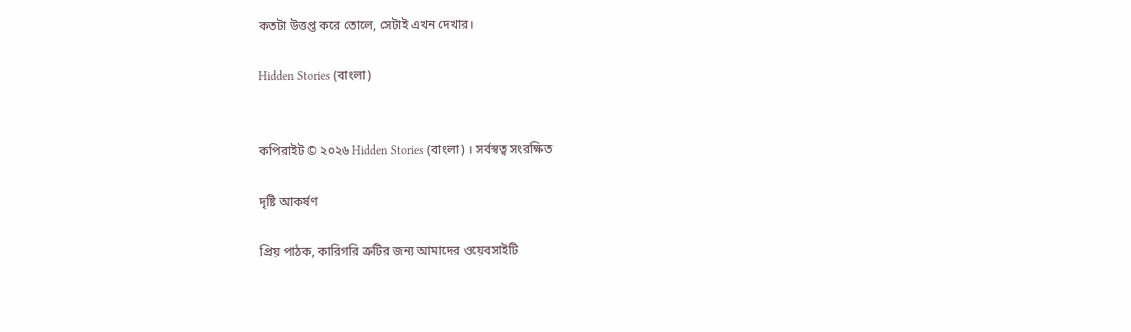কতটা উত্তপ্ত করে তোলে, সেটাই এখন দেখার।

Hidden Stories (বাংলা)


কপিরাইট © ২০২৬ Hidden Stories (বাংলা) । সর্বস্বত্ব সংরক্ষিত

দৃষ্টি আকর্ষণ

প্রিয় পাঠক, কারিগরি ত্রুটির জন্য আমাদের ওয়েবসাইটি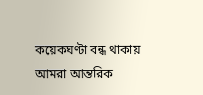কয়েকঘণ্টা বন্ধ থাকায় আমরা আন্তরিক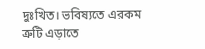দুঃখিত। ভবিষ্যতে এরকম ত্রুটি এড়াতে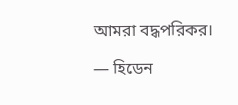আমরা বদ্ধপরিকর।

— হিডেন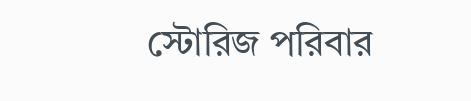স্টোরিজ পরিবার